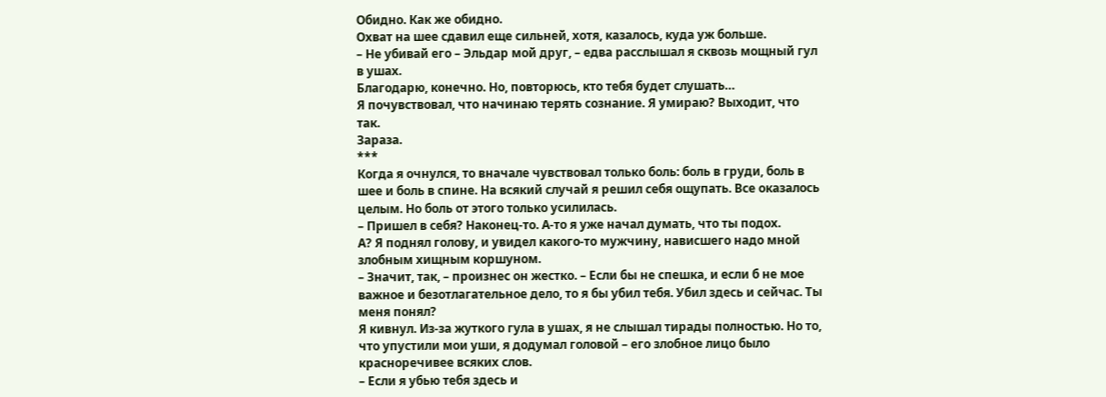Обидно. Как же обидно.
Охват на шее сдавил еще сильней, хотя, казалось, куда уж больше.
– Не убивай его – Эльдар мой друг, – едва расслышал я сквозь мощный гул в ушах.
Благодарю, конечно. Но, повторюсь, кто тебя будет слушать…
Я почувствовал, что начинаю терять сознание. Я умираю? Выходит, что так.
Зараза.
***
Когда я очнулся, то вначале чувствовал только боль: боль в груди, боль в шее и боль в спине. На всякий случай я решил себя ощупать. Все оказалось целым. Но боль от этого только усилилась.
– Пришел в себя? Наконец-то. А-то я уже начал думать, что ты подох.
А? Я поднял голову, и увидел какого-то мужчину, нависшего надо мной злобным хищным коршуном.
– Значит, так, – произнес он жестко. – Если бы не спешка, и если б не мое важное и безотлагательное дело, то я бы убил тебя. Убил здесь и сейчас. Ты меня понял?
Я кивнул. Из-за жуткого гула в ушах, я не слышал тирады полностью. Но то, что упустили мои уши, я додумал головой – его злобное лицо было красноречивее всяких слов.
– Если я убью тебя здесь и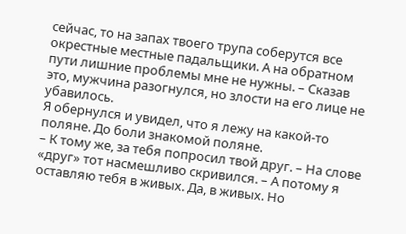сейчас, то на запах твоего трупа соберутся все окрестные местные падальщики. А на обратном пути лишние проблемы мне не нужны. – Сказав это, мужчина разогнулся, но злости на его лице не убавилось.
Я обернулся и увидел, что я лежу на какой-то поляне. До боли знакомой поляне.
– К тому же, за тебя попросил твой друг. – На слове «друг» тот насмешливо скривился. – А потому я оставляю тебя в живых. Да, в живых. Но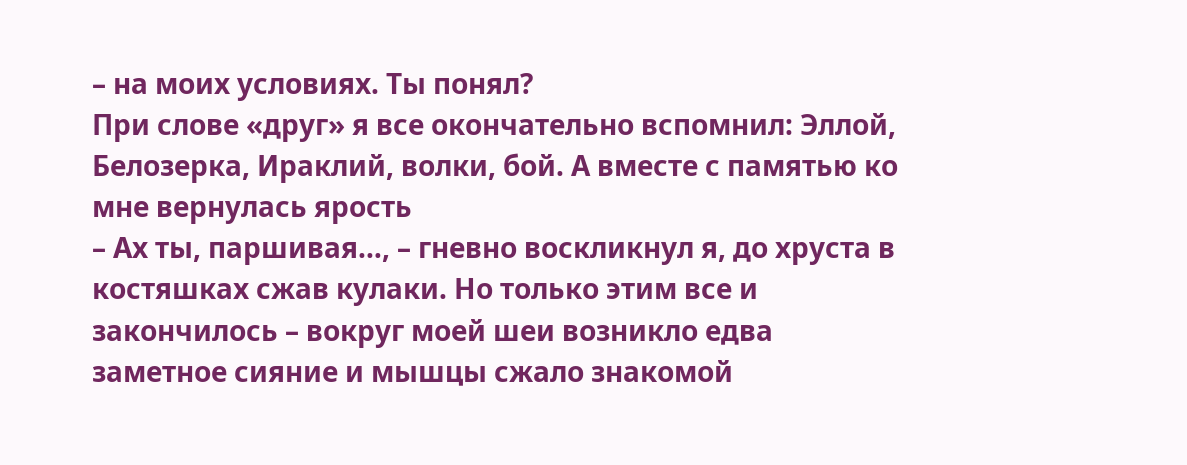– на моих условиях. Ты понял?
При слове «друг» я все окончательно вспомнил: Эллой, Белозерка, Ираклий, волки, бой. А вместе с памятью ко мне вернулась ярость
– Ах ты, паршивая…, – гневно воскликнул я, до хруста в костяшках сжав кулаки. Но только этим все и закончилось – вокруг моей шеи возникло едва заметное сияние и мышцы сжало знакомой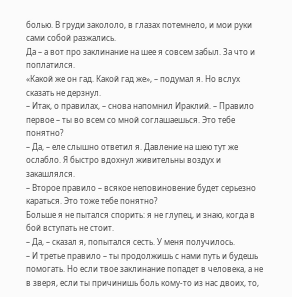болью. В груди закололо, в глазах потемнело, и мои руки сами собой разжались.
Да – а вот про заклинание на шее я совсем забыл. За что и поплатился.
«Какой же он гад. Какой гад же», – подумал я. Но вслух сказать не дерзнул.
– Итак, о правилах, – снова напомнил Ираклий. – Правило первое – ты во всем со мной соглашаешься. Это тебе понятно?
– Да, – еле слышно ответил я. Давление на шею тут же ослабло. Я быстро вдохнул живительны воздух и закашлялся.
– Второе правило – всякое неповиновение будет серьезно караться. Это тоже тебе понятно?
Больше я не пытался спорить: я не глупец, и знаю, когда в бой вступать не стоит.
– Да, – сказал я, попытался сесть. У меня получилось.
– И третье правило – ты продолжишь с нами путь и будешь помогать. Но если твое заклинание попадет в человека, а не в зверя, если ты причинишь боль кому-то из нас двоих, то,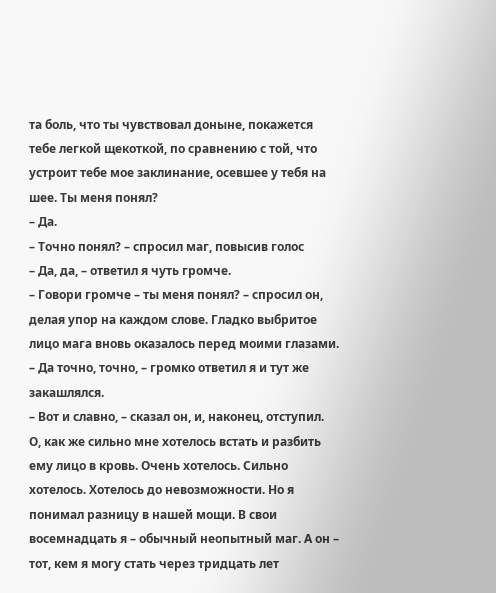та боль, что ты чувствовал доныне, покажется тебе легкой щекоткой, по сравнению с той, что устроит тебе мое заклинание, осевшее у тебя на шее. Ты меня понял?
– Да.
– Точно понял? – спросил маг, повысив голос
– Да, да, – ответил я чуть громче.
– Говори громче – ты меня понял? – спросил он, делая упор на каждом слове. Гладко выбритое лицо мага вновь оказалось перед моими глазами.
– Да точно, точно, – громко ответил я и тут же закашлялся.
– Вот и славно, – сказал он, и, наконец, отступил.
О, как же сильно мне хотелось встать и разбить ему лицо в кровь. Очень хотелось. Сильно хотелось. Хотелось до невозможности. Но я понимал разницу в нашей мощи. В свои восемнадцать я – обычный неопытный маг. А он – тот, кем я могу стать через тридцать лет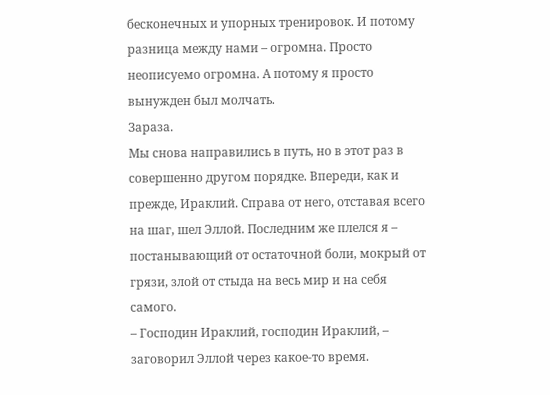бесконечных и упорных тренировок. И потому разница между нами – огромна. Просто неописуемо огромна. А потому я просто вынужден был молчать.
Зараза.
Мы снова направились в путь, но в этот раз в совершенно другом порядке. Впереди, как и прежде, Ираклий. Справа от него, отставая всего на шаг, шел Эллой. Последним же плелся я – постанывающий от остаточной боли, мокрый от грязи, злой от стыда на весь мир и на себя самого.
– Господин Ираклий, господин Ираклий, – заговорил Эллой через какое-то время.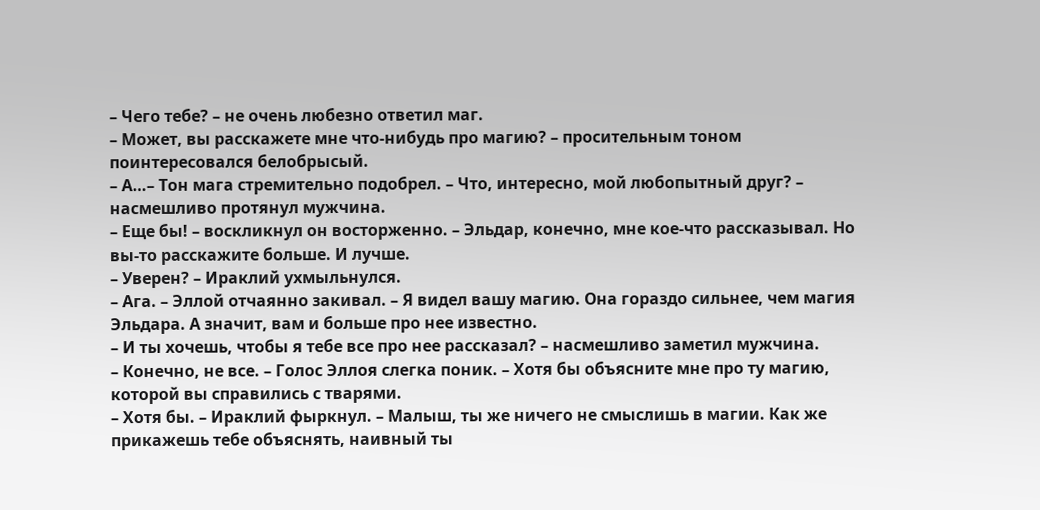– Чего тебе? – не очень любезно ответил маг.
– Может, вы расскажете мне что-нибудь про магию? – просительным тоном поинтересовался белобрысый.
– А…– Тон мага стремительно подобрел. – Что, интересно, мой любопытный друг? – насмешливо протянул мужчина.
– Еще бы! – воскликнул он восторженно. – Эльдар, конечно, мне кое-что рассказывал. Но вы-то расскажите больше. И лучше.
– Уверен? – Ираклий ухмыльнулся.
– Ага. – Эллой отчаянно закивал. – Я видел вашу магию. Она гораздо сильнее, чем магия Эльдара. А значит, вам и больше про нее известно.
– И ты хочешь, чтобы я тебе все про нее рассказал? – насмешливо заметил мужчина.
– Конечно, не все. – Голос Эллоя слегка поник. – Хотя бы объясните мне про ту магию, которой вы справились с тварями.
– Хотя бы. – Ираклий фыркнул. – Малыш, ты же ничего не смыслишь в магии. Как же прикажешь тебе объяснять, наивный ты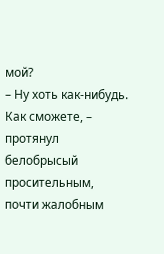мой?
– Ну хоть как-нибудь. Как сможете, – протянул белобрысый просительным, почти жалобным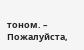тоном. – Пожалуйста,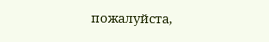пожалуйста,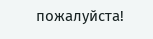пожалуйста!